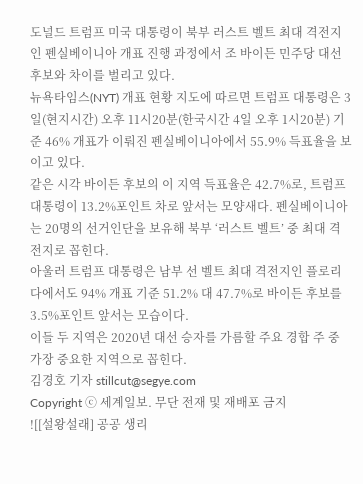도널드 트럼프 미국 대통령이 북부 러스트 벨트 최대 격전지인 펜실베이니아 개표 진행 과정에서 조 바이든 민주당 대선 후보와 차이를 벌리고 있다.
뉴욕타임스(NYT) 개표 현황 지도에 따르면 트럼프 대통령은 3일(현지시간) 오후 11시20분(한국시간 4일 오후 1시20분) 기준 46% 개표가 이뤄진 펜실베이니아에서 55.9% 득표율을 보이고 있다.
같은 시각 바이든 후보의 이 지역 득표율은 42.7%로, 트럼프 대통령이 13.2%포인트 차로 앞서는 모양새다. 펜실베이니아는 20명의 선거인단을 보유해 북부 ‘러스트 벨트’ 중 최대 격전지로 꼽힌다.
아울러 트럼프 대통령은 남부 선 벨트 최대 격전지인 플로리다에서도 94% 개표 기준 51.2% 대 47.7%로 바이든 후보를 3.5%포인트 앞서는 모습이다.
이들 두 지역은 2020년 대선 승자를 가름할 주요 경합 주 중 가장 중요한 지역으로 꼽힌다.
김경호 기자 stillcut@segye.com
Copyright ⓒ 세계일보. 무단 전재 및 재배포 금지
![[설왕설래] 공공 생리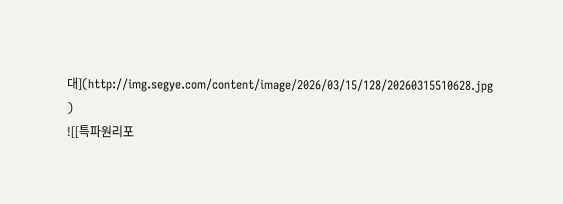대](http://img.segye.com/content/image/2026/03/15/128/20260315510628.jpg
)
![[특파원리포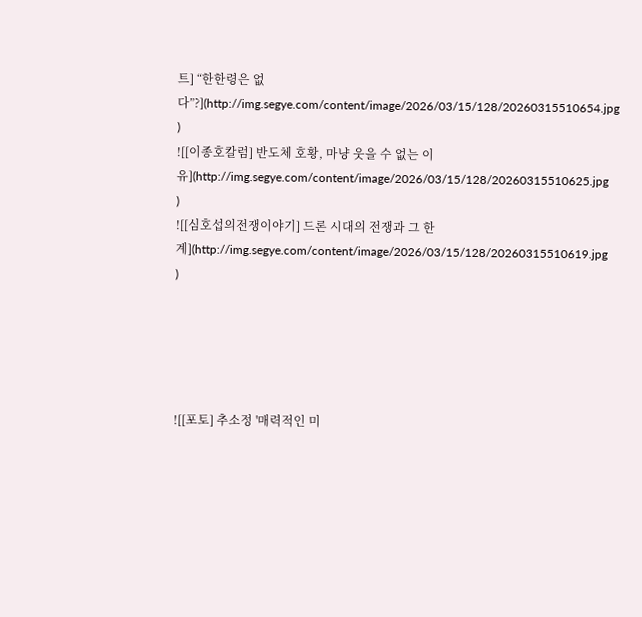트] “한한령은 없다”?](http://img.segye.com/content/image/2026/03/15/128/20260315510654.jpg
)
![[이종호칼럼] 반도체 호황, 마냥 웃을 수 없는 이유](http://img.segye.com/content/image/2026/03/15/128/20260315510625.jpg
)
![[심호섭의전쟁이야기] 드론 시대의 전쟁과 그 한계](http://img.segye.com/content/image/2026/03/15/128/20260315510619.jpg
)





![[포토] 추소정 '매력적인 미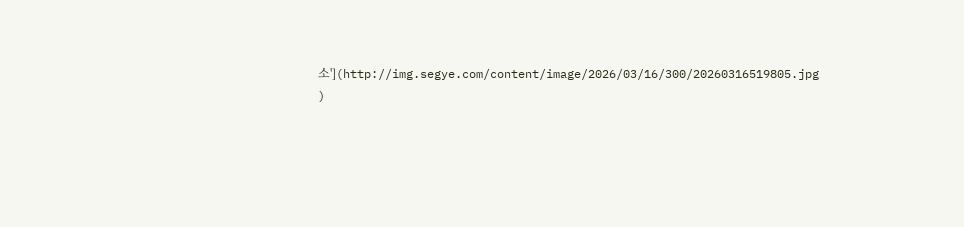소'](http://img.segye.com/content/image/2026/03/16/300/20260316519805.jpg
)